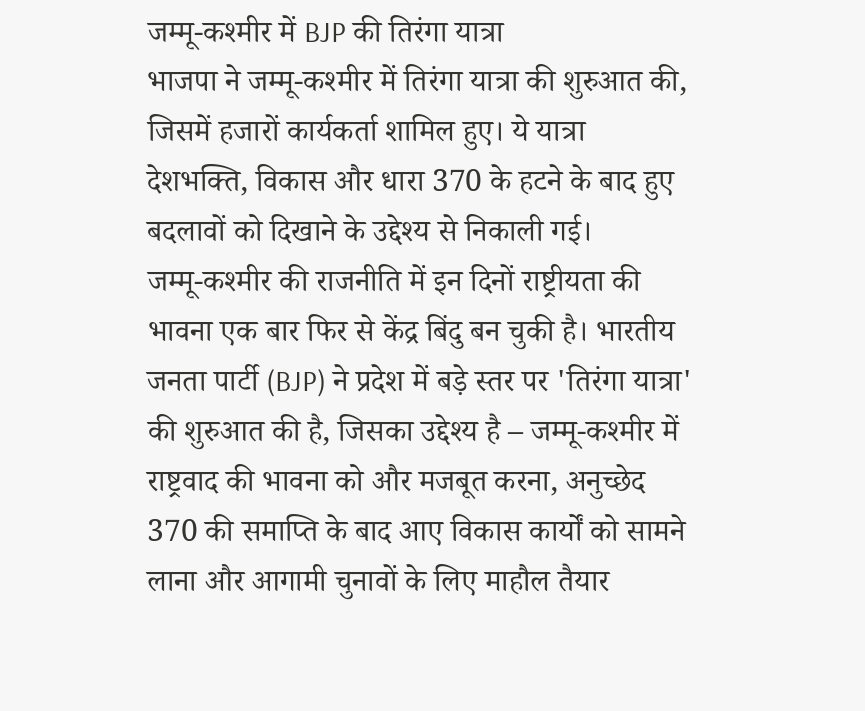जम्मू-कश्मीर में BJP की तिरंगा यात्रा
भाजपा ने जम्मू-कश्मीर में तिरंगा यात्रा की शुरुआत की, जिसमें हजारों कार्यकर्ता शामिल हुए। ये यात्रा देशभक्ति, विकास और धारा 370 के हटने के बाद हुए बदलावों को दिखाने के उद्देश्य से निकाली गई।
जम्मू-कश्मीर की राजनीति में इन दिनों राष्ट्रीयता की भावना एक बार फिर से केंद्र बिंदु बन चुकी है। भारतीय जनता पार्टी (BJP) ने प्रदेश में बड़े स्तर पर 'तिरंगा यात्रा' की शुरुआत की है, जिसका उद्देश्य है – जम्मू-कश्मीर में राष्ट्रवाद की भावना को और मजबूत करना, अनुच्छेद 370 की समाप्ति के बाद आए विकास कार्यों को सामने लाना और आगामी चुनावों के लिए माहौल तैयार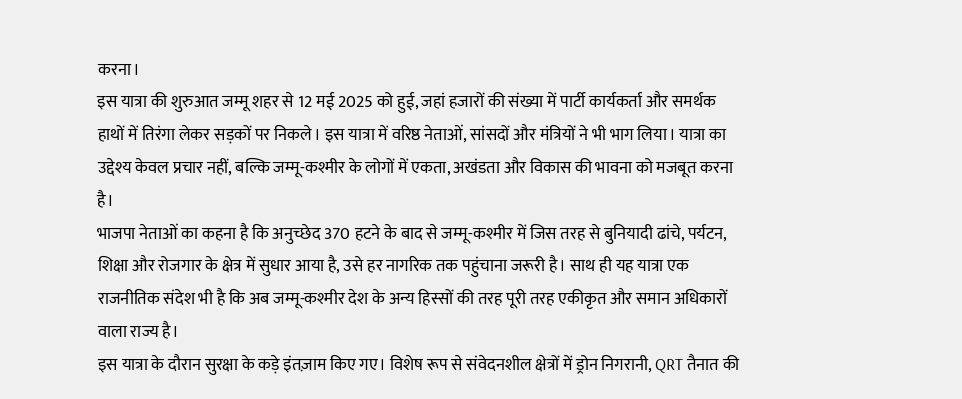करना।
इस यात्रा की शुरुआत जम्मू शहर से 12 मई 2025 को हुई, जहां हजारों की संख्या में पार्टी कार्यकर्ता और समर्थक हाथों में तिरंगा लेकर सड़कों पर निकले। इस यात्रा में वरिष्ठ नेताओं, सांसदों और मंत्रियों ने भी भाग लिया। यात्रा का उद्देश्य केवल प्रचार नहीं, बल्कि जम्मू-कश्मीर के लोगों में एकता, अखंडता और विकास की भावना को मजबूत करना है।
भाजपा नेताओं का कहना है कि अनुच्छेद 370 हटने के बाद से जम्मू-कश्मीर में जिस तरह से बुनियादी ढांचे, पर्यटन, शिक्षा और रोजगार के क्षेत्र में सुधार आया है, उसे हर नागरिक तक पहुंचाना जरूरी है। साथ ही यह यात्रा एक राजनीतिक संदेश भी है कि अब जम्मू-कश्मीर देश के अन्य हिस्सों की तरह पूरी तरह एकीकृत और समान अधिकारों वाला राज्य है।
इस यात्रा के दौरान सुरक्षा के कड़े इंतज़ाम किए गए। विशेष रूप से संवेदनशील क्षेत्रों में ड्रोन निगरानी, QRT तैनात की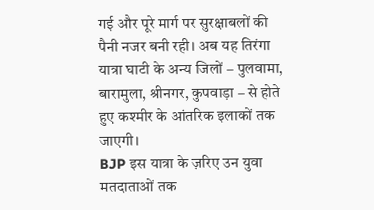गई और पूरे मार्ग पर सुरक्षाबलों की पैनी नजर बनी रही। अब यह तिरंगा यात्रा घाटी के अन्य जिलों – पुलवामा, बारामुला, श्रीनगर, कुपवाड़ा – से होते हुए कश्मीर के आंतरिक इलाकों तक जाएगी।
BJP इस यात्रा के ज़रिए उन युवा मतदाताओं तक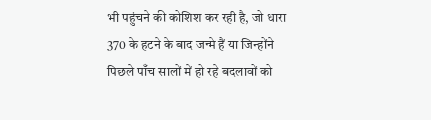भी पहुंचने की कोशिश कर रही है, जो धारा 370 के हटने के बाद जन्मे हैं या जिन्होंने पिछले पाँच सालों में हो रहे बदलावों को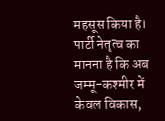महसूस किया है। पार्टी नेतृत्व का मानना है कि अब जम्मू-कश्मीर में केवल विकास,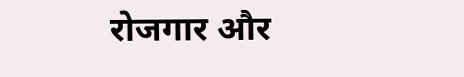रोजगार और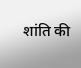शांति की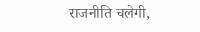राजनीति चलेगी,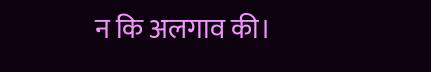न कि अलगाव की।